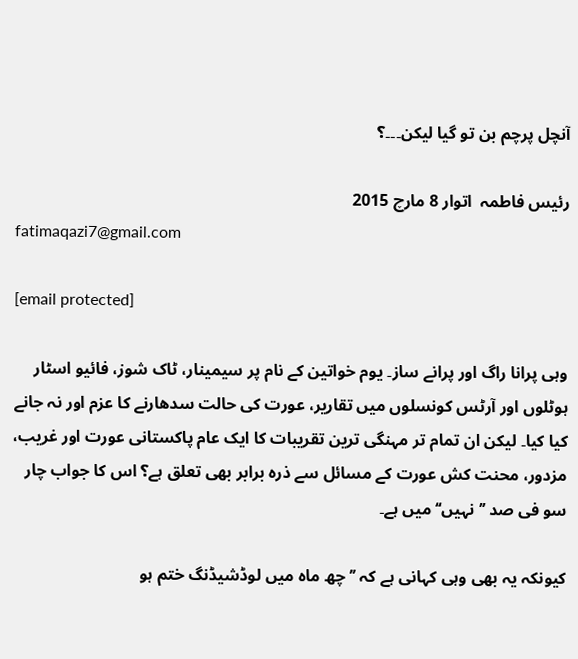آنچل پرچم بن تو گیا لیکن۔۔۔؟

رئیس فاطمہ  اتوار 8 مارچ 2015
fatimaqazi7@gmail.com

[email protected]

وہی پرانا راگ اور پرانے ساز۔ یوم خواتین کے نام پر سیمینار، ٹاک شوز، فائیو اسٹار ہوٹلوں اور آرٹس کونسلوں میں تقاریر، عورت کی حالت سدھارنے کا عزم اور نہ جانے کیا کیا۔ لیکن ان تمام تر مہنگی ترین تقریبات کا ایک عام پاکستانی عورت اور غریب، مزدور، محنت کش عورت کے مسائل سے ذرہ برابر بھی تعلق ہے؟ اس کا جواب چار سو فی صد ’’نہیں‘‘ میں ہے۔

کیونکہ یہ بھی وہی کہانی ہے کہ ’’چھ ماہ میں لوڈشیڈنگ ختم ہو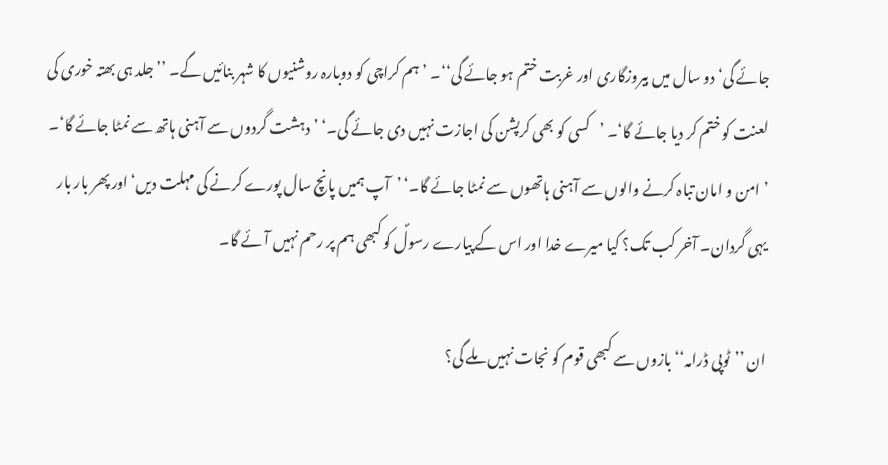جائے گی‘ دو سال میں بیروزگاری اور غربت ختم ہو جائے گی‘‘۔ ’ہم کراچی کو دوبارہ روشنیوں کا شہر بنائیں گے۔ ’’جلد ہی بھتہ خوری کی لعنت کو ختم کر دیا جائے گا‘۔ ’کسی کو بھی کرپشن کی اجازت نہیں دی جائے گی۔‘ ’دہشت گردوں سے آہنی ہاتھ سے نمٹا جائے گا‘۔ ’ امن و امان تباہ کرنے والوں سے آہنی ہاتھوں سے نمٹا جائے گا۔‘ ’آپ ہمیں پانچ سال پورے کرنے کی مہلت دیں‘ اور پھر بار بار یہی گردان۔ آخر کب تک؟ کیا میرے خدا اور اس کے پیارے رسولؐ کو کبھی ہم پر رحم نہیں آئے گا۔

ان ’’ٹوپی ڈرامہ‘‘ بازوں سے کبھی قوم کو نجات نہیں ملے گی؟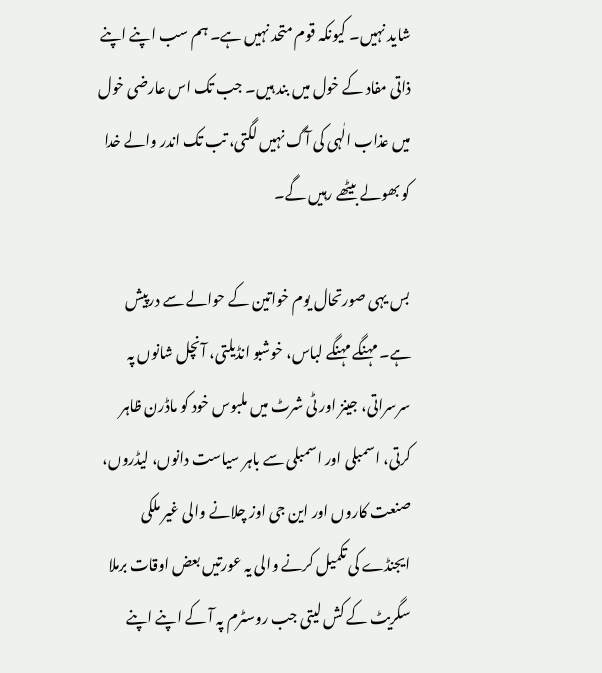شاید نہیں۔ کیونکہ قوم متحد نہیں ہے۔ ہم سب اپنے اپنے ذاتی مفاد کے خول میں بند ہیں۔ جب تک اس عارضی خول میں عذاب الٰہی کی آگ نہیں لگتی، تب تک اندر والے خدا کو بھولے بیٹھے رہیں گے۔

بس یہی صورتحال یوم خواتین کے حوالے سے درپیش ہے۔ مہنگے مہنگے لباس، خوشبو انڈیلتی، آنچل شانوں پہ سرسراتی، جینز اور ٹی شرٹ میں ملبوس خود کو ماڈرن ظاہر کرتی، اسمبلی اور اسمبلی سے باہر سیاست دانوں، لیڈروں، صنعت کاروں اور این جی اوز چلانے والی غیر ملکی ایجنڈے کی تکمیل کرنے والی یہ عورتیں بعض اوقات برملا سگریٹ کے کش لیتی جب روسٹرم پہ آ کے اپنے اپنے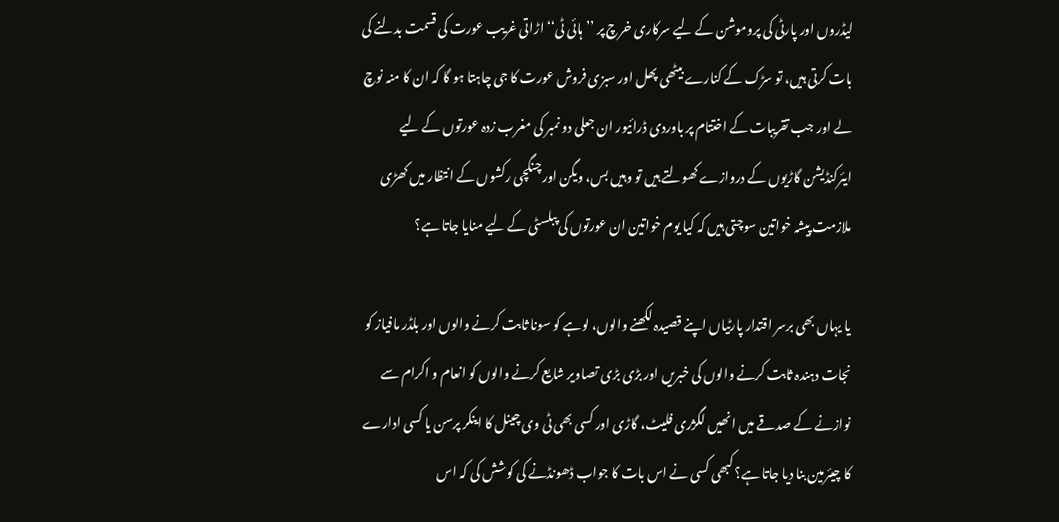لیڈروں اور پارٹی کی پروموشن کے لیے سرکاری خرچ پر ’’ہائی ٹی‘‘ اڑاتی غریب عورت کی قسمت بدلنے کی بات کرتی ہیں، تو سڑک کے کنارے بیٹھی پھل اور سبزی فروش عورت کا جی چاہتا ہو گا کہ ان کا منہ نوچ لے اور جب تقریبات کے اختتام پر باوردی ڈرائیور ان جعلی دو نمبر کی مغرب زدہ عورتوں کے لیے ایئرکنڈیشن گاڑیوں کے دروازے کھولتے ہیں تو وہیں بس، ویگن اور چنگچی رکشوں کے انتظار میں کھڑی ملازمت پیشہ خواتین سوچتی ہیں کہ کیا یوم خواتین ان عورتوں کی پبلسٹی کے لیے منایا جاتا ہے؟

یا یہاں بھی برسر اقتدار پارٹیاں اپنے قصیدہ لکھنے والوں، لوہے کو سونا ثابت کرنے والوں اور بلڈر مافیاز کو نجات دہندہ ثابت کرنے والوں کی خبریں اور بڑی بڑی تصاویر شایع کرنے والوں کو انعام و اکرام سے نوازنے کے صدقے میں انھیں لگژری فلیٹ، گاڑی اور کسی بھی ٹی وی چینل کا اینکر پرسن یا کسی ادارے کا چیئرمین بنا دیا جاتا ہے؟ کبھی کسی نے اس بات کا جواب ڈھونڈنے کی کوشش کی کہ اس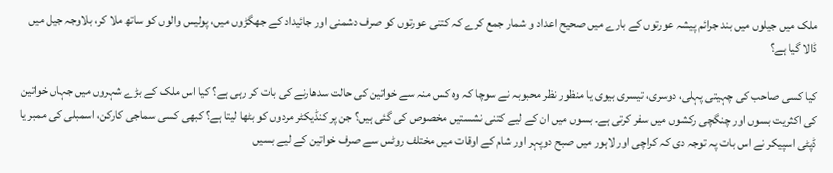ملک میں جیلوں میں بند جرائم پیشہ عورتوں کے بارے میں صحیح اعداد و شمار جمع کرے کہ کتنی عورتوں کو صرف دشمنی اور جائیداد کے جھگڑوں میں، پولیس والوں کو ساتھ ملا کر، بلاوجہ جیل میں ڈالا گیا ہے؟

کیا کسی صاحب کی چہیتی پہلی، دوسری، تیسری بیوی یا منظور نظر محبوبہ نے سوچا کہ وہ کس منہ سے خواتین کی حالت سدھارنے کی بات کر رہی ہے؟ کیا اس ملک کے بڑے شہروں میں جہاں خواتین کی اکثریت بسوں اور چنگچی رکشوں میں سفر کرتی ہے۔ بسوں میں ان کے لیے کتنی نشستیں مخصوص کی گئی ہیں؟ جن پر کنڈیکٹر مردوں کو بٹھا لیتا ہے؟ کبھی کسی سماجی کارکن، اسمبلی کی ممبر یا ڈپٹی اسپیکر نے اس بات پہ توجہ دی کہ کراچی اور لاہور میں صبح دوپہر اور شام کے اوقات میں مختلف روٹس سے صرف خواتین کے لیے بسیں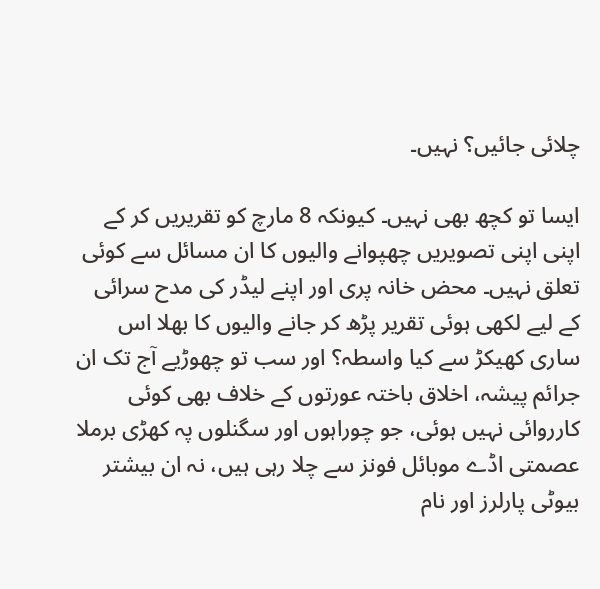چلائی جائیں؟ نہیں۔

ایسا تو کچھ بھی نہیں۔ کیونکہ 8 مارچ کو تقریریں کر کے اپنی اپنی تصویریں چھپوانے والیوں کا ان مسائل سے کوئی تعلق نہیں۔ محض خانہ پری اور اپنے لیڈر کی مدح سرائی کے لیے لکھی ہوئی تقریر پڑھ کر جانے والیوں کا بھلا اس ساری کھیکڑ سے کیا واسطہ؟ اور سب تو چھوڑیے آج تک ان جرائم پیشہ، اخلاق باختہ عورتوں کے خلاف بھی کوئی کارروائی نہیں ہوئی، جو چوراہوں اور سگنلوں پہ کھڑی برملا عصمتی اڈے موبائل فونز سے چلا رہی ہیں، نہ ان بیشتر بیوٹی پارلرز اور نام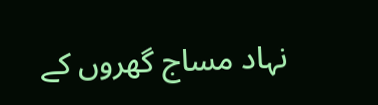نہاد مساج گھروں کے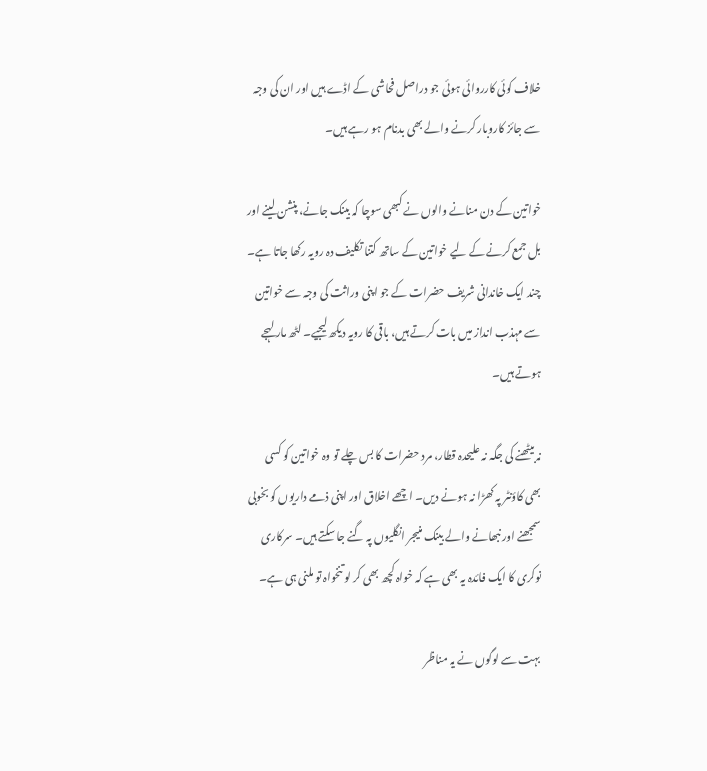خلاف کوئی کارروائی ہوئی جو دراصل فحاشی کے اڈے ہیں اور ان کی وجہ سے جائز کاروبار کرنے والے بھی بدنام ہو رہے ہیں۔

خواتین کے دن منانے والوں نے کبھی سوچا کہ بینک جانے، پنشن لینے اور بل جمع کرنے کے لیے خواتین کے ساتھ کتنا تکلیف دہ رویہ رکھا جاتا ہے۔ چند ایک خاندانی شریف حضرات کے جو اپنی وراثت کی وجہ سے خواتین سے مہذب انداز میں بات کرتے ہیں، باقی کا رویہ دیکھ لیجیے۔ لٹھ مار لہجے ہوتے ہیں۔

نہ بیٹھنے کی جگہ نہ علیحدہ قطار، مرد حضرات کا بس چلے تو وہ خواتین کو کسی بھی کاؤنٹر پہ کھڑا نہ ہونے دیں۔ اچھے اخلاق اور اپنی ذمے داریوں کو بخوبی سمجھنے اور نبھانے والے بینک منیجر انگلیوں پہ گنے جا سکتے ہیں۔ سرکاری نوکری کا ایک فائدہ یہ بھی ہے کہ خواہ کچھ بھی کر لو تنخواہ تو ملنی ہی ہے۔

بہت سے لوگوں نے یہ مناظر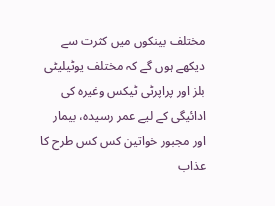مختلف بینکوں میں کثرت سے دیکھے ہوں گے کہ مختلف یوٹیلیٹی بلز اور پراپرٹی ٹیکس وغیرہ کی ادائیگی کے لیے عمر رسیدہ، بیمار اور مجبور خواتین کس کس طرح کا عذاب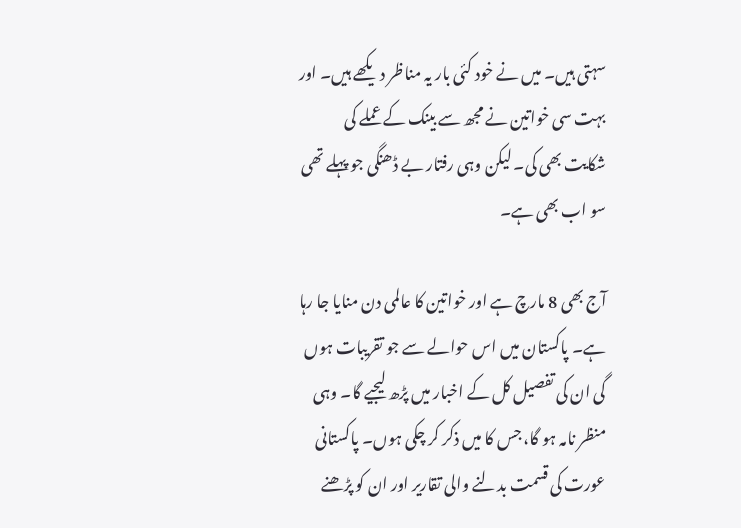سہتی ہیں۔ میں نے خود کئی بار یہ مناظر دیکھے ہیں۔ اور بہت سی خواتین نے مجھ سے بینک کے عملے کی شکایت بھی کی۔ لیکن وہی رفتار بے ڈھنگی جو پہلے تھی سو اب بھی ہے۔

آج بھی 8 مارچ ہے اور خواتین کا عالمی دن منایا جا رہا ہے۔ پاکستان میں اس حوالے سے جو تقریبات ہوں گی ان کی تفصیل کل کے اخبار میں پڑھ لیجیے گا۔ وہی منظر نامہ ہو گا، جس کا میں ذکر کر چکی ہوں۔ پاکستانی عورت کی قسمت بدلنے والی تقاریر اور ان کو پڑھنے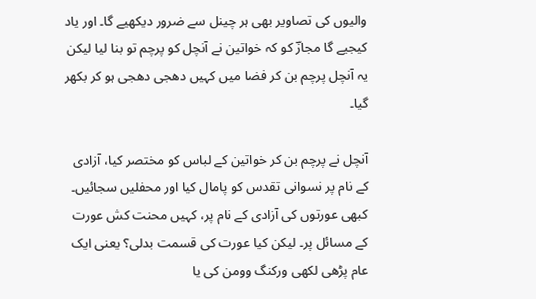والیوں کی تصاویر بھی ہر چینل سے ضرور دیکھیے گا۔ اور یاد کیجیے گا مجازؔ کو کہ خواتین نے آنچل کو پرچم تو بنا لیا لیکن یہ آنچل پرچم بن کر فضا میں کہیں دھجی دھجی ہو کر بکھر گیا۔

آنچل نے پرچم بن کر خواتین کے لباس کو مختصر کیا، آزادی کے نام پر نسوانی تقدس کو پامال کیا اور محفلیں سجائیں۔ کبھی عورتوں کی آزادی کے نام پر، کہیں محنت کش عورت کے مسائل پر۔ لیکن کیا عورت کی قسمت بدلی؟ یعنی ایک عام پڑھی لکھی ورکنگ وومن کی یا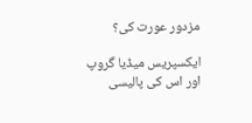مزدور عورت کی؟

ایکسپریس میڈیا گروپ اور اس کی پالیسی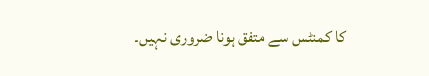کا کمنٹس سے متفق ہونا ضروری نہیں۔